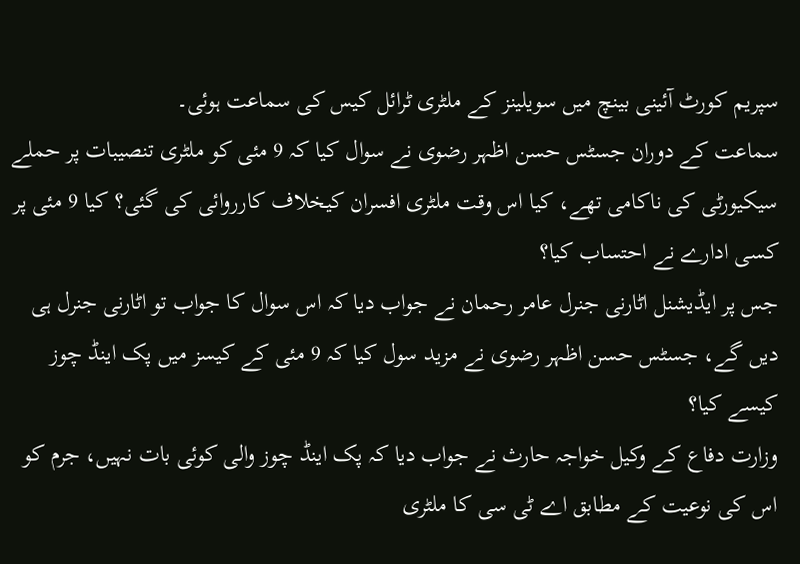سپریم کورٹ آئینی بینچ میں سویلینز کے ملٹری ٹرائل کیس کی سماعت ہوئی۔
سماعت کے دوران جسٹس حسن اظہر رضوی نے سوال کیا کہ 9 مئی کو ملٹری تنصیبات پر حملے سیکیورٹی کی ناکامی تھے، کیا اس وقت ملٹری افسران کیخلاف کارروائی کی گئی؟ کیا 9 مئی پر کسی ادارے نے احتساب کیا؟
جس پر ایڈیشنل اٹارنی جنرل عامر رحمان نے جواب دیا کہ اس سوال کا جواب تو اٹارنی جنرل ہی دیں گے، جسٹس حسن اظہر رضوی نے مزید سول کیا کہ 9 مئی کے کیسز میں پک اینڈ چوز کیسے کیا؟
وزارت دفاع کے وکیل خواجہ حارث نے جواب دیا کہ پک اینڈ چوز والی کوئی بات نہیں، جرم کو اس کی نوعیت کے مطابق اے ٹی سی کا ملٹری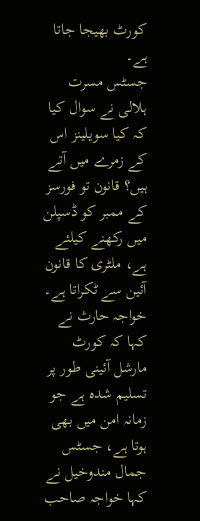کورٹ بھیجا جاتا ہے۔
جسٹس مسرت ہلالی نے سوال کیا کہ کیا سویلینز اس کے زمرے میں آتے ہیں؟ قانون تو فورسز کے ممبر کو ڈسپلن میں رکھنے کیلئے ہے، ملٹری کا قانون آئین سے ٹکراتا ہے۔
خواجہ حارث نے کہا کہ کورٹ مارشل آئینی طور پر تسلیم شدہ ہے جو زمانہ امن میں بھی ہوتا ہے، جسٹس جمال مندوخیل نے کہا خواجہ صاحب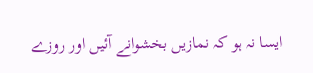ایسا نہ ہو کہ نمازیں بخشوانے آئیں اور روزے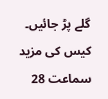گلے پڑ جائیں۔
کیس کی مزید سماعت 28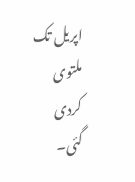اپریل تک ملتوی کردی گئی۔